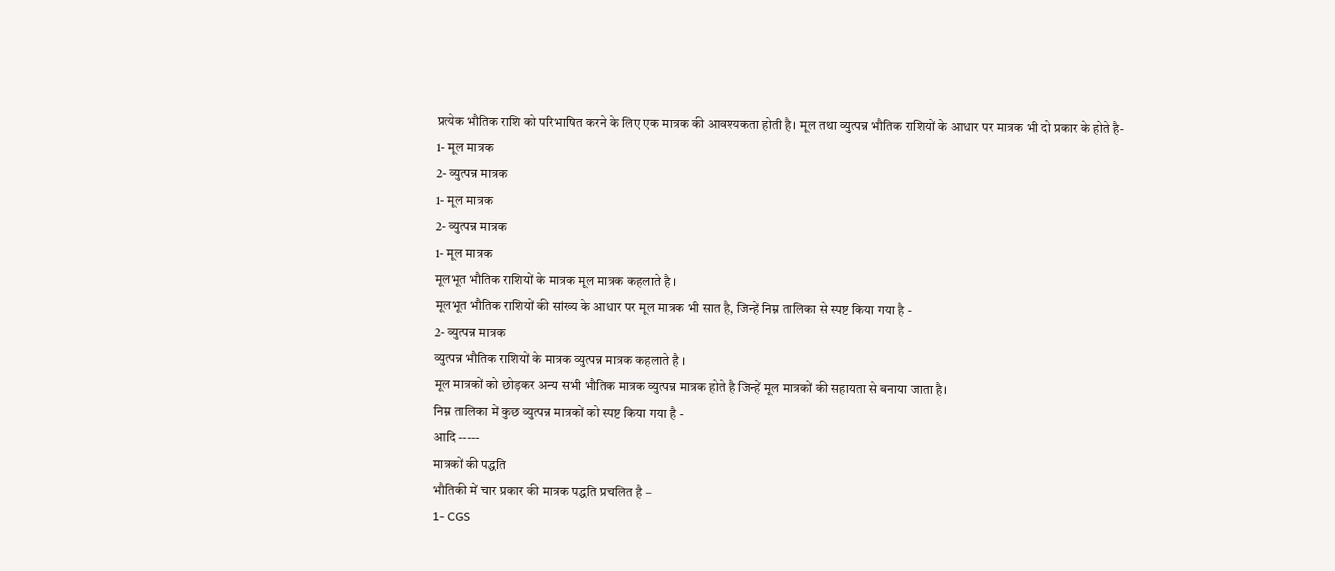प्रत्येक भौतिक राशि को परिभाषित करने के लिए एक मात्रक की आवश्यकता होती है। मूल तथा व्युत्पन्न भौतिक राशियों के आधार पर मात्रक भी दो प्रकार के होते है-
1- मूल मात्रक
2- व्युत्पन्न मात्रक
1- मूल मात्रक
2- व्युत्पन्न मात्रक
1- मूल मात्रक
मूलभूत भौतिक राशियों के मात्रक मूल मात्रक कहलाते है ।
मूलभूत भौतिक राशियों की सांख्य के आधार पर मूल मात्रक भी सात है, जिन्हें निम्न तालिका से स्पष्ट किया गया है -
2- व्युत्पन्न मात्रक
व्युत्पन्न भौतिक राशियों के मात्रक व्युत्पन्न मात्रक कहलाते है ।
मूल मात्रकों को छोड़कर अन्य सभी भौतिक मात्रक व्युत्पन्न मात्रक होते है जिन्हें मूल मात्रकों की सहायता से बनाया जाता है।
निम्न तालिका में कुछ व्युत्पन्न मात्रकों को स्पष्ट किया गया है -
आदि -----
मात्रकों की पद्धति
भौतिकी में चार प्रकार की मात्रक पद्धति प्रचलित है –
1- CGS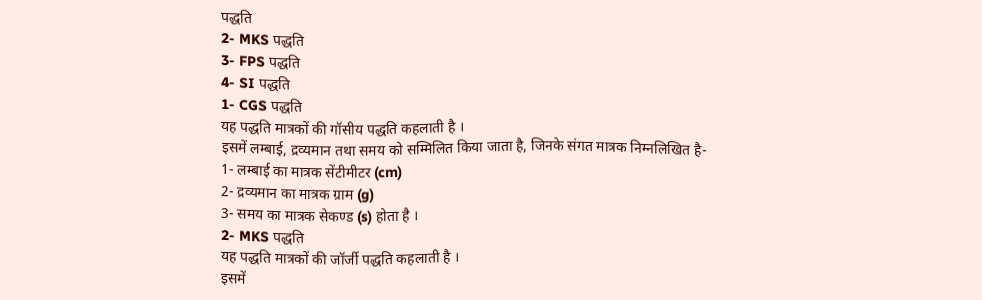पद्धति
2- MKS पद्धति
3- FPS पद्धति
4- SI पद्धति
1- CGS पद्धति
यह पद्धति मात्रकों की गॉसीय पद्धति कहलाती है ।
इसमें लम्बाई, द्रव्यमान तथा समय को सम्मिलित किया जाता है, जिनके संगत मात्रक निम्नलिखित है-
1- लम्बाई का मात्रक सेंटीमीटर (cm)
2- द्रव्यमान का मात्रक ग्राम (g)
3- समय का मात्रक सेकण्ड (s) होता है ।
2- MKS पद्धति
यह पद्धति मात्रकों की जॉर्जी पद्धति कहलाती है ।
इसमें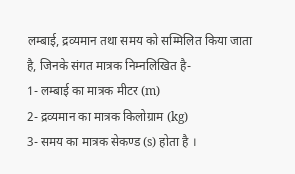लम्बाई, द्रव्यमान तथा समय को सम्मिलित किया जाता है, जिनके संगत मात्रक निम्नलिखित है-
1- लम्बाई का मात्रक मीटर (m)
2- द्रव्यमान का मात्रक किलोग्राम (kg)
3- समय का मात्रक सेकण्ड (s) होता है ।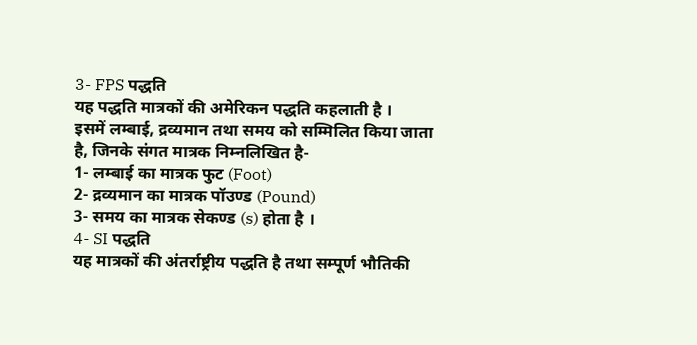3- FPS पद्धति
यह पद्धति मात्रकों की अमेरिकन पद्धति कहलाती है ।
इसमें लम्बाई, द्रव्यमान तथा समय को सम्मिलित किया जाता है, जिनके संगत मात्रक निम्नलिखित है-
1- लम्बाई का मात्रक फुट (Foot)
2- द्रव्यमान का मात्रक पॉउण्ड (Pound)
3- समय का मात्रक सेकण्ड (s) होता है ।
4- SI पद्धति
यह मात्रकों की अंतर्राष्ट्रीय पद्धति है तथा सम्पूर्ण भौतिकी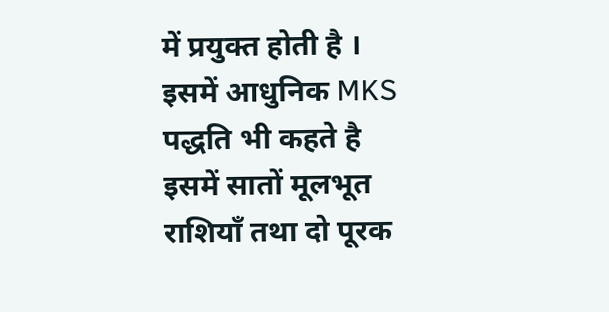में प्रयुक्त होती है ।
इसमें आधुनिक MKS पद्धति भी कहते है
इसमें सातों मूलभूत राशियाँ तथा दो पूरक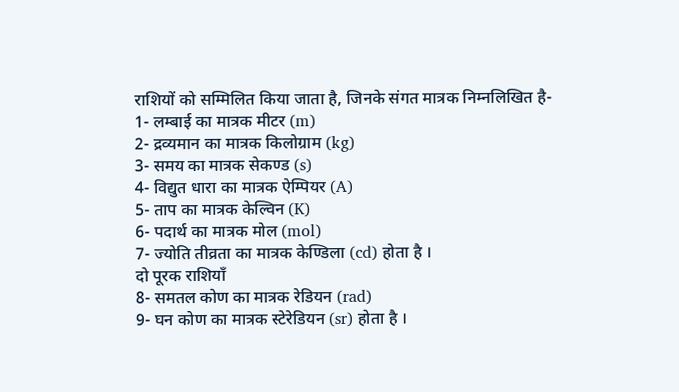राशियों को सम्मिलित किया जाता है, जिनके संगत मात्रक निम्नलिखित है-
1- लम्बाई का मात्रक मीटर (m)
2- द्रव्यमान का मात्रक किलोग्राम (kg)
3- समय का मात्रक सेकण्ड (s)
4- विद्युत धारा का मात्रक ऐम्पियर (A)
5- ताप का मात्रक केल्विन (K)
6- पदार्थ का मात्रक मोल (mol)
7- ज्योति तीव्रता का मात्रक केण्डिला (cd) होता है ।
दो पूरक राशियाँ
8- समतल कोण का मात्रक रेडियन (rad)
9- घन कोण का मात्रक स्टेरेडियन (sr) होता है ।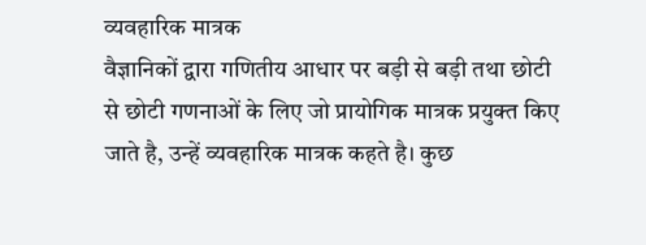व्यवहारिक मात्रक
वैज्ञानिकों द्वारा गणितीय आधार पर बड़ी से बड़ी तथा छोटी से छोटी गणनाओं के लिए जो प्रायोगिक मात्रक प्रयुक्त किए जाते है, उन्हें व्यवहारिक मात्रक कहते है। कुछ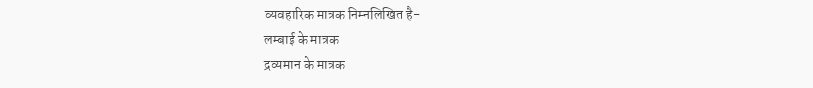व्यवहारिक मात्रक निम्नलिखित है-
लम्बाई के मात्रक
द्रव्यमान के मात्रक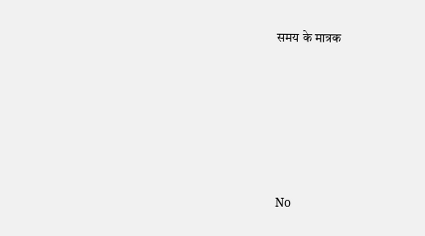समय के मात्रक






No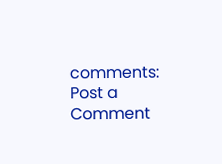comments:
Post a Comment